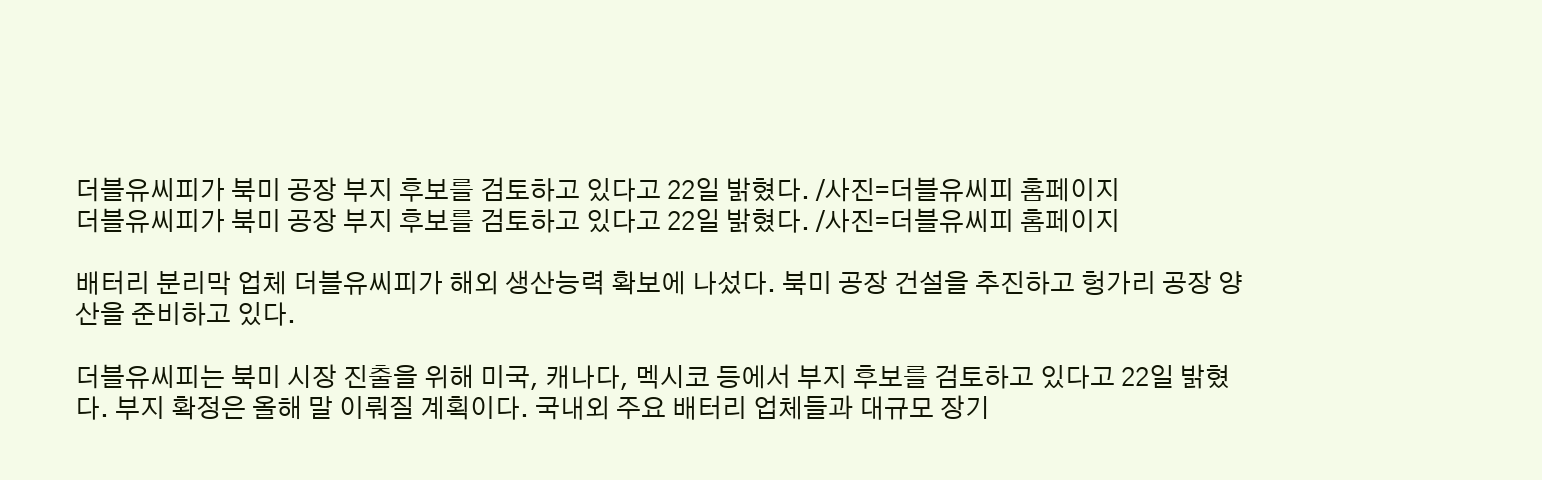더블유씨피가 북미 공장 부지 후보를 검토하고 있다고 22일 밝혔다. /사진=더블유씨피 홈페이지
더블유씨피가 북미 공장 부지 후보를 검토하고 있다고 22일 밝혔다. /사진=더블유씨피 홈페이지

배터리 분리막 업체 더블유씨피가 해외 생산능력 확보에 나섰다. 북미 공장 건설을 추진하고 헝가리 공장 양산을 준비하고 있다.

더블유씨피는 북미 시장 진출을 위해 미국, 캐나다, 멕시코 등에서 부지 후보를 검토하고 있다고 22일 밝혔다. 부지 확정은 올해 말 이뤄질 계획이다. 국내외 주요 배터리 업체들과 대규모 장기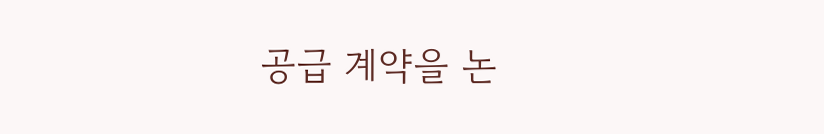공급 계약을 논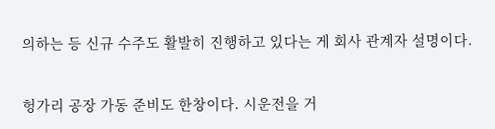의하는 등 신규 수주도 활발히 진행하고 있다는 게 회사 관계자 설명이다.


헝가리 공장 가동 준비도 한창이다. 시운전을 거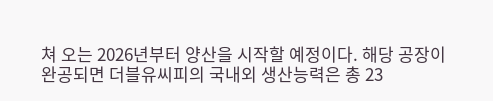쳐 오는 2026년부터 양산을 시작할 예정이다. 해당 공장이 완공되면 더블유씨피의 국내외 생산능력은 총 23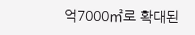억7000㎡로 확대된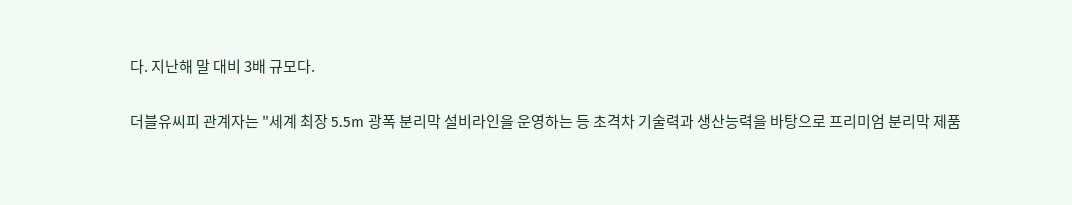다. 지난해 말 대비 3배 규모다.

더블유씨피 관계자는 "세계 최장 5.5m 광폭 분리막 설비라인을 운영하는 등 초격차 기술력과 생산능력을 바탕으로 프리미엄 분리막 제품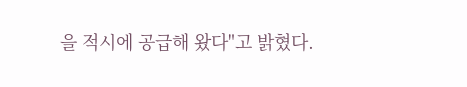을 적시에 공급해 왔다"고 밝혔다.